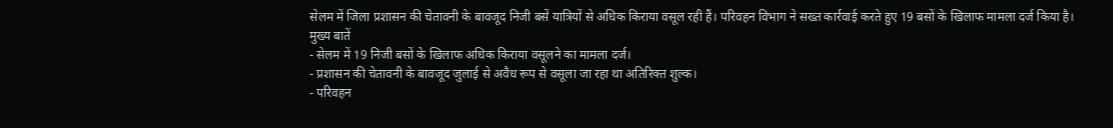सेलम में जिला प्रशासन की चेतावनी के बावजूद निजी बसें यात्रियों से अधिक किराया वसूल रही हैं। परिवहन विभाग ने सख्त कार्रवाई करते हुए 19 बसों के खिलाफ मामला दर्ज किया है।
मुख्य बातें
- सेलम में 19 निजी बसों के खिलाफ अधिक किराया वसूलने का मामला दर्ज।
- प्रशासन की चेतावनी के बावजूद जुलाई से अवैध रूप से वसूला जा रहा था अतिरिक्त शुल्क।
- परिवहन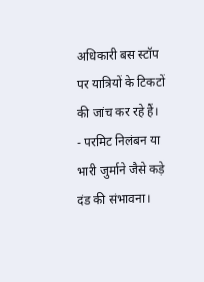अधिकारी बस स्टॉप पर यात्रियों के टिकटों की जांच कर रहे हैं।
- परमिट निलंबन या भारी जुर्माने जैसे कड़े दंड की संभावना।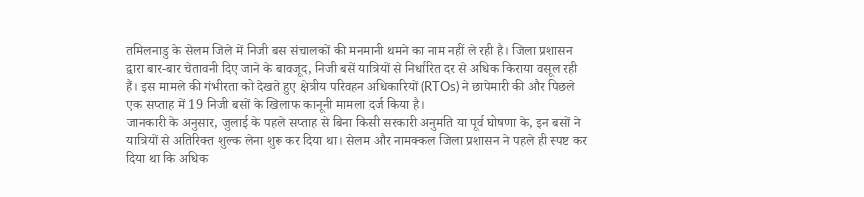तमिलनाडु के सेलम जिले में निजी बस संचालकों की मनमानी थमने का नाम नहीं ले रही है। जिला प्रशासन द्वारा बार-बार चेतावनी दिए जाने के बावजूद, निजी बसें यात्रियों से निर्धारित दर से अधिक किराया वसूल रही हैं। इस मामले की गंभीरता को देखते हुए क्षेत्रीय परिवहन अधिकारियों (RTOs) ने छापेमारी की और पिछले एक सप्ताह में 19 निजी बसों के खिलाफ कानूनी मामला दर्ज किया है।
जानकारी के अनुसार, जुलाई के पहले सप्ताह से बिना किसी सरकारी अनुमति या पूर्व घोषणा के, इन बसों ने यात्रियों से अतिरिक्त शुल्क लेना शुरू कर दिया था। सेलम और नामक्कल जिला प्रशासन ने पहले ही स्पष्ट कर दिया था कि अधिक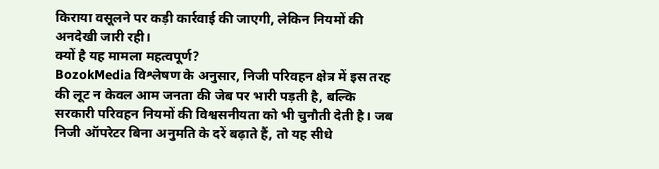किराया वसूलने पर कड़ी कार्रवाई की जाएगी, लेकिन नियमों की अनदेखी जारी रही।
क्यों है यह मामला महत्वपूर्ण?
BozokMedia विश्लेषण के अनुसार, निजी परिवहन क्षेत्र में इस तरह की लूट न केवल आम जनता की जेब पर भारी पड़ती है, बल्कि सरकारी परिवहन नियमों की विश्वसनीयता को भी चुनौती देती है। जब निजी ऑपरेटर बिना अनुमति के दरें बढ़ाते हैं, तो यह सीधे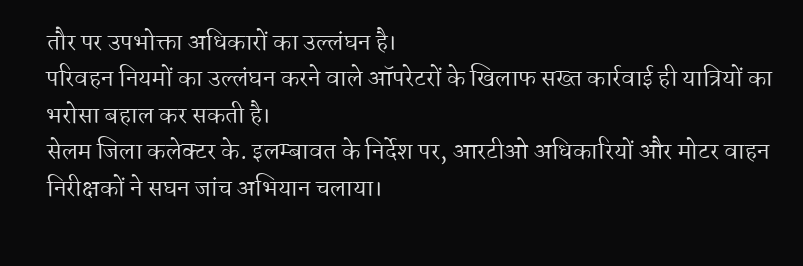तौर पर उपभोक्ता अधिकारों का उल्लंघन है।
परिवहन नियमों का उल्लंघन करने वाले ऑपरेटरों के खिलाफ सख्त कार्रवाई ही यात्रियों का भरोसा बहाल कर सकती है।
सेलम जिला कलेक्टर के. इलम्बावत के निर्देश पर, आरटीओ अधिकारियों और मोटर वाहन निरीक्षकों ने सघन जांच अभियान चलाया।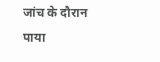जांच के दौरान पाया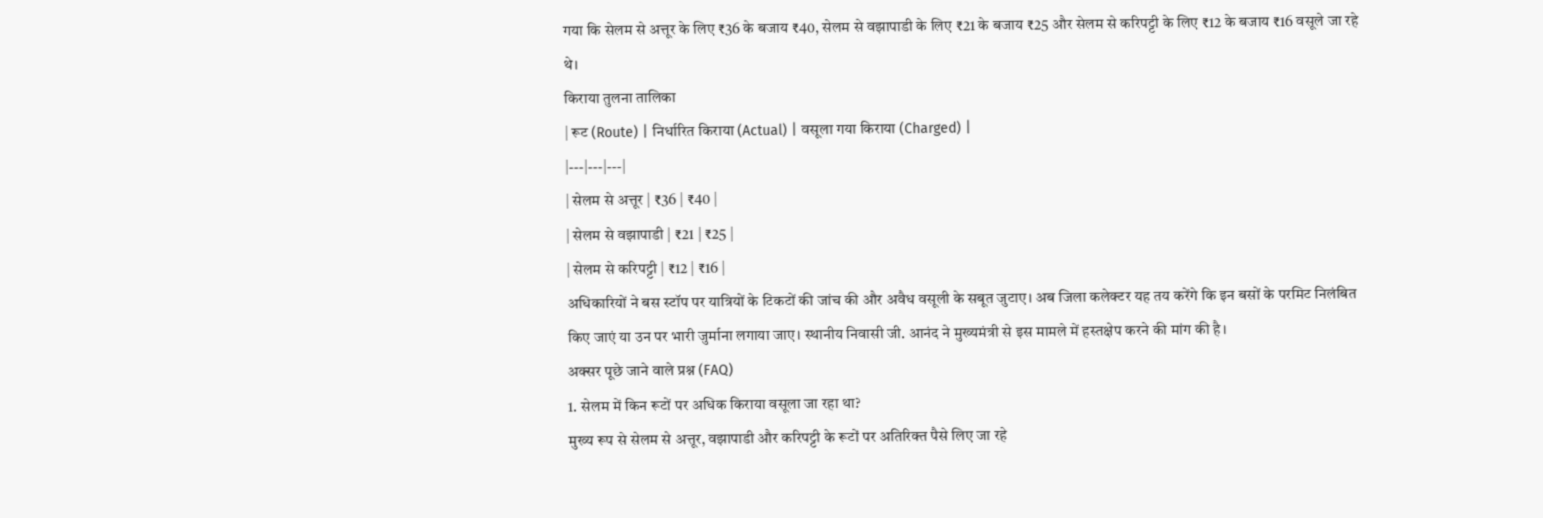गया कि सेलम से अत्तूर के लिए ₹36 के बजाय ₹40, सेलम से वझापाडी के लिए ₹21 के बजाय ₹25 और सेलम से करिपट्टी के लिए ₹12 के बजाय ₹16 वसूले जा रहे थे।
किराया तुलना तालिका
| रूट (Route) | निर्धारित किराया (Actual) | वसूला गया किराया (Charged) |
|---|---|---|
| सेलम से अत्तूर | ₹36 | ₹40 |
| सेलम से वझापाडी | ₹21 | ₹25 |
| सेलम से करिपट्टी | ₹12 | ₹16 |
अधिकारियों ने बस स्टॉप पर यात्रियों के टिकटों की जांच की और अवैध वसूली के सबूत जुटाए। अब जिला कलेक्टर यह तय करेंगे कि इन बसों के परमिट निलंबित किए जाएं या उन पर भारी जुर्माना लगाया जाए। स्थानीय निवासी जी. आनंद ने मुख्यमंत्री से इस मामले में हस्तक्षेप करने की मांग की है।
अक्सर पूछे जाने वाले प्रश्न (FAQ)
1. सेलम में किन रूटों पर अधिक किराया वसूला जा रहा था?
मुख्य रूप से सेलम से अत्तूर, वझापाडी और करिपट्टी के रूटों पर अतिरिक्त पैसे लिए जा रहे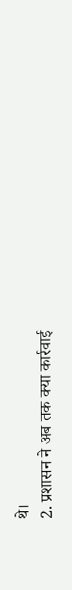थे।
2. प्रशासन ने अब तक क्या कार्रवाई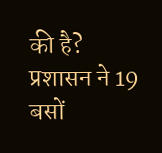की है?
प्रशासन ने 19 बसों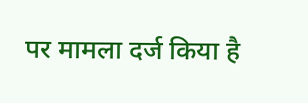पर मामला दर्ज किया है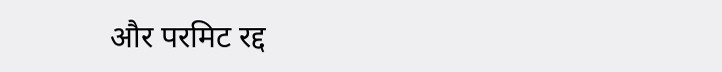और परमिट रद्द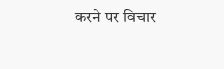करने पर विचार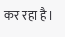कर रहा है।